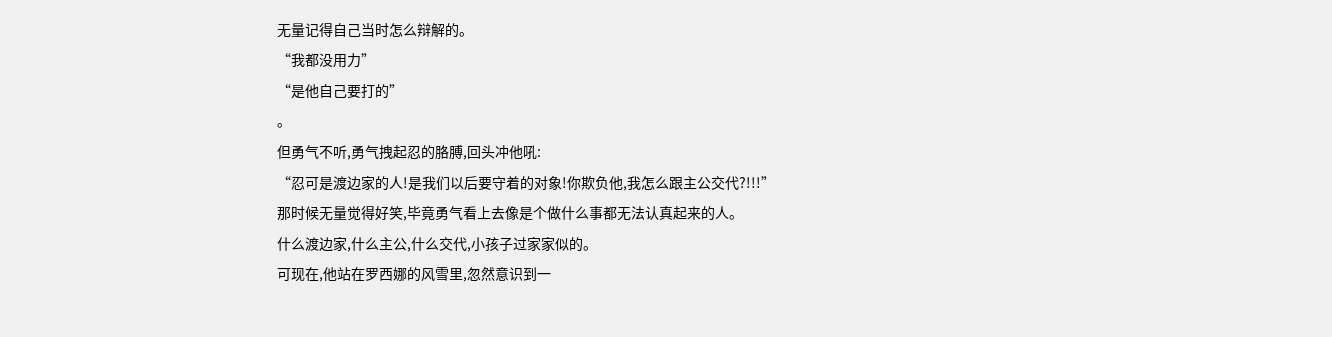无量记得自己当时怎么辩解的。
“我都没用力”
“是他自己要打的”
。
但勇气不听,勇气拽起忍的胳膊,回头冲他吼:
“忍可是渡边家的人!是我们以后要守着的对象!你欺负他,我怎么跟主公交代?!!!”
那时候无量觉得好笑,毕竟勇气看上去像是个做什么事都无法认真起来的人。
什么渡边家,什么主公,什么交代,小孩子过家家似的。
可现在,他站在罗西娜的风雪里,忽然意识到一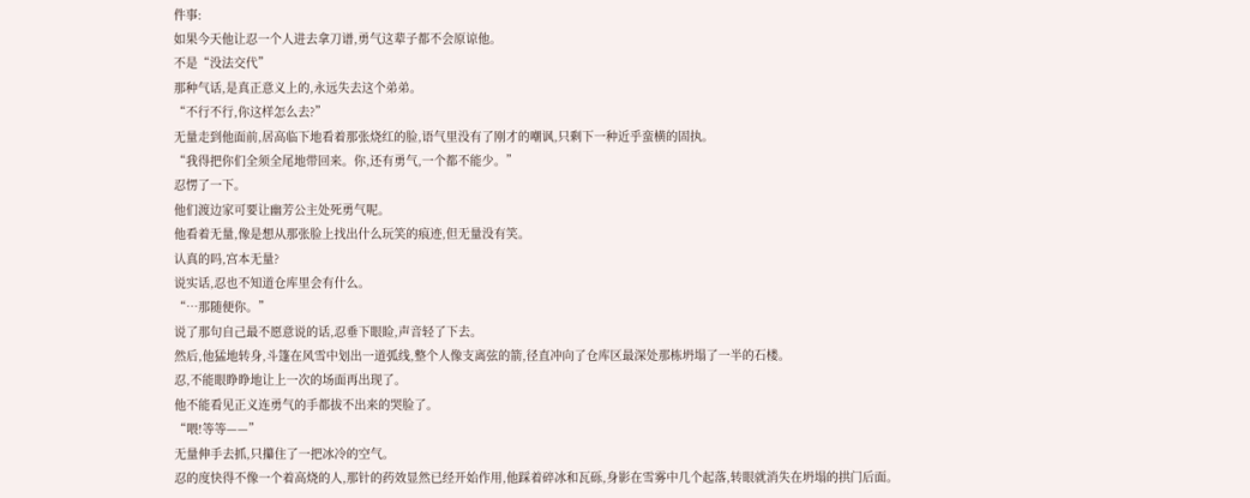件事:
如果今天他让忍一个人进去拿刀谱,勇气这辈子都不会原谅他。
不是“没法交代”
那种气话,是真正意义上的,永远失去这个弟弟。
“不行不行,你这样怎么去?”
无量走到他面前,居高临下地看着那张烧红的脸,语气里没有了刚才的嘲讽,只剩下一种近乎蛮横的固执。
“我得把你们全须全尾地带回来。你,还有勇气,一个都不能少。”
忍愣了一下。
他们渡边家可要让幽芳公主处死勇气呢。
他看着无量,像是想从那张脸上找出什么玩笑的痕迹,但无量没有笑。
认真的吗,宫本无量?
说实话,忍也不知道仓库里会有什么。
“…那随便你。”
说了那句自己最不愿意说的话,忍垂下眼睑,声音轻了下去。
然后,他猛地转身,斗篷在风雪中划出一道弧线,整个人像支离弦的箭,径直冲向了仓库区最深处那栋坍塌了一半的石楼。
忍,不能眼睁睁地让上一次的场面再出现了。
他不能看见正义连勇气的手都拔不出来的哭脸了。
“喂!等等——”
无量伸手去抓,只攥住了一把冰冷的空气。
忍的度快得不像一个着高烧的人,那针的药效显然已经开始作用,他踩着碎冰和瓦砾,身影在雪雾中几个起落,转眼就消失在坍塌的拱门后面。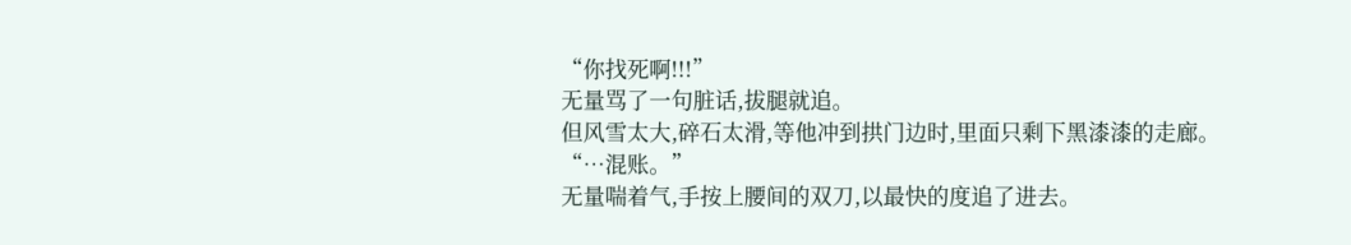“你找死啊!!!”
无量骂了一句脏话,拔腿就追。
但风雪太大,碎石太滑,等他冲到拱门边时,里面只剩下黑漆漆的走廊。
“…混账。”
无量喘着气,手按上腰间的双刀,以最快的度追了进去。